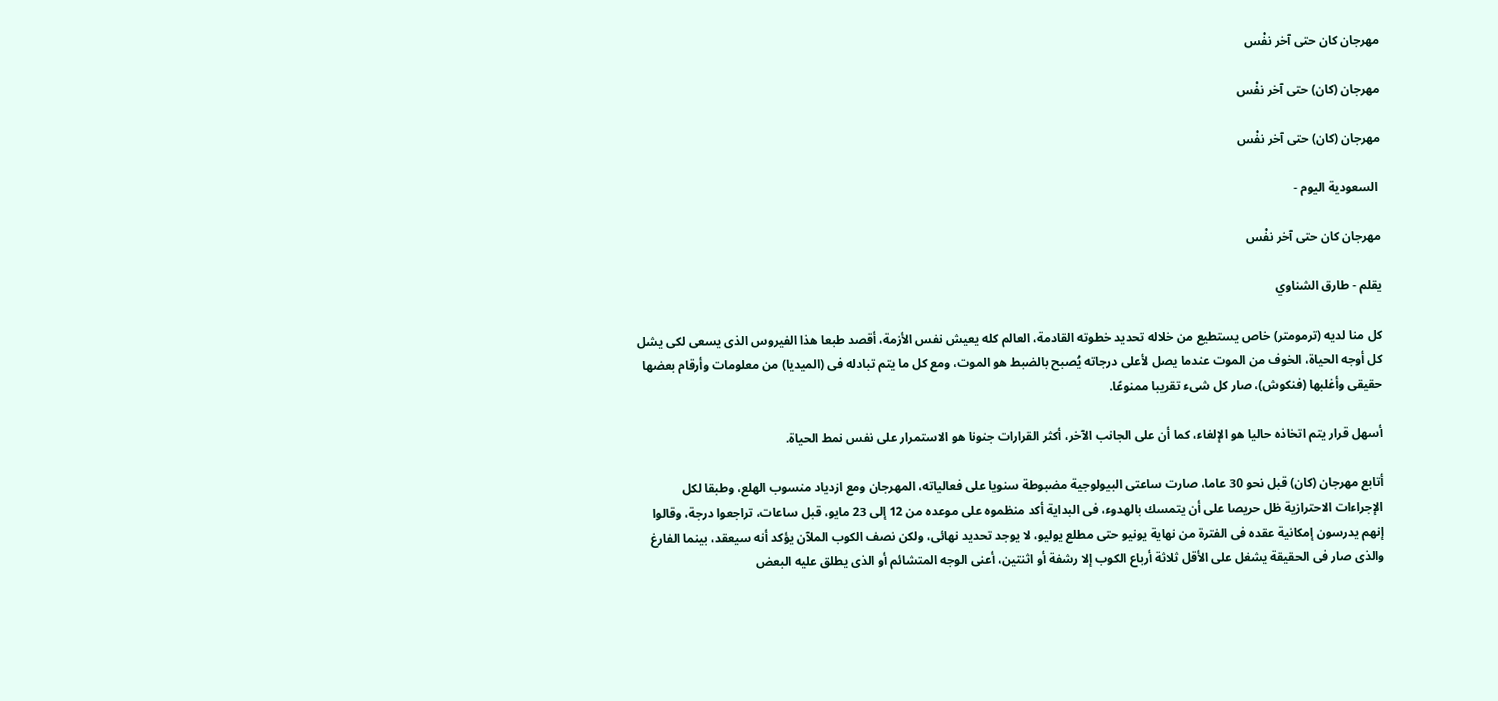مهرجان كان حتى آخر نفْس

مهرجان (كان) حتى آخر نفْس

مهرجان (كان) حتى آخر نفْس

 السعودية اليوم -

مهرجان كان حتى آخر نفْس

يقلم - طارق الشناوي

كل منا لديه (ترمومتر) خاص يستطيع من خلاله تحديد خطوته القادمة، العالم كله يعيش نفس الأزمة، أقصد طبعا هذا الفيروس الذى يسعى لكى يشل كل أوجه الحياة، الخوف من الموت عندما يصل لأعلى درجاته يُصبح بالضبط هو الموت، ومع كل ما يتم تبادله فى (الميديا) من معلومات وأرقام بعضها حقيقى وأغلبها (فنكوش)، صار كل شىء تقريبا ممنوعًا.

أسهل قرار يتم اتخاذه حاليا هو الإلغاء، كما أن على الجانب الآخر، أكثر القرارات جنونا هو الاستمرار على نفس نمط الحياة.

أتابع مهرجان (كان) قبل نحو 30 عاما، صارت ساعتى البيولوجية مضبوطة سنويا على فعالياته، المهرجان ومع ازدياد منسوب الهلع، وطبقا لكل الإجراءات الاحترازية ظل حريصا على أن يتمسك بالهدوء، فى البداية أكد منظموه على موعده من 12 إلى 23 مايو، قبل ساعات، تراجعوا درجة، وقالوا إنهم يدرسون إمكانية عقده فى الفترة من نهاية يونيو حتى مطلع يوليو، لا يوجد تحديد نهائى، ولكن نصف الكوب الملآن يؤكد أنه سيعقد، بينما الفارغ والذى صار فى الحقيقة يشغل على الأقل ثلاثة أرباع الكوب إلا رشفة أو اثنتين، أعنى الوجه المتشائم أو الذى يطلق عليه البعض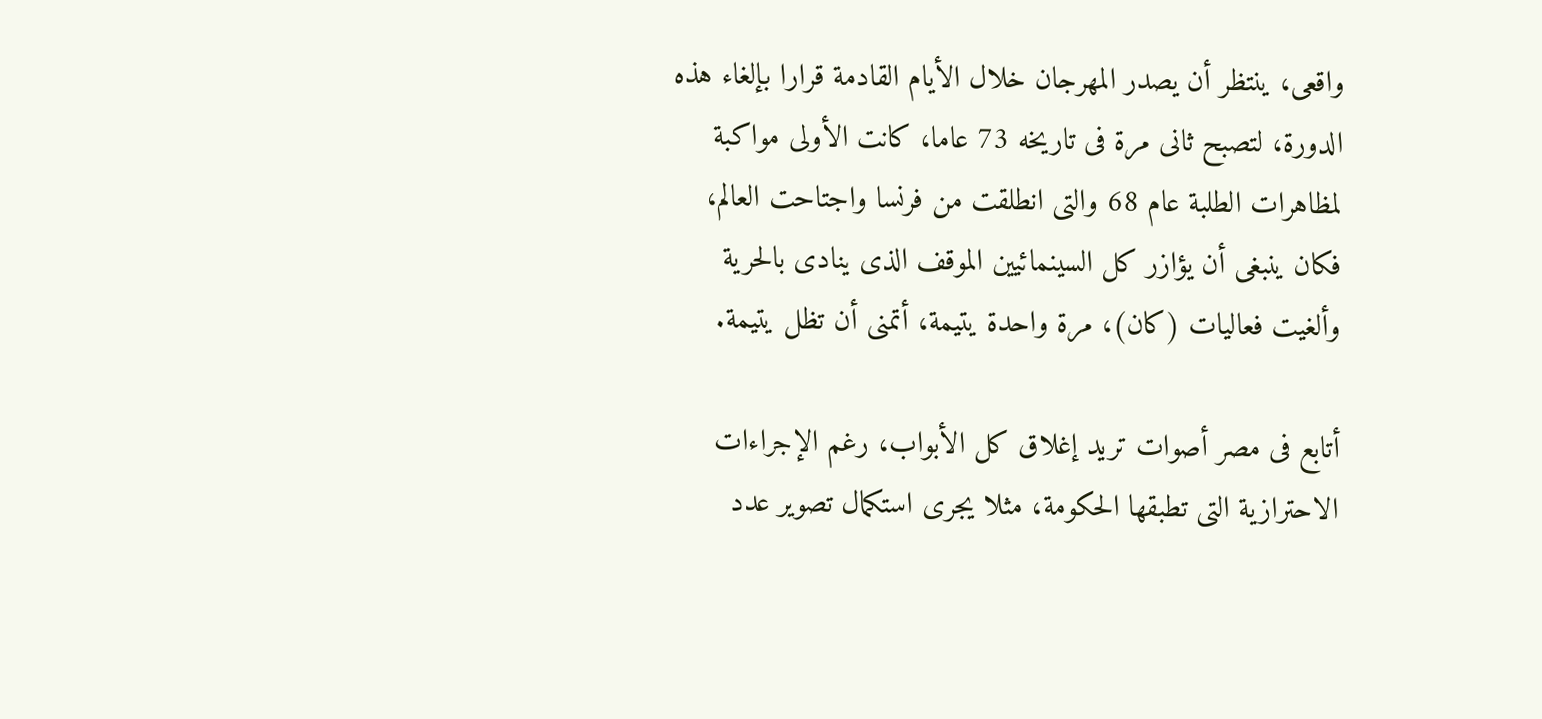واقعى، ينتظر أن يصدر المهرجان خلال الأيام القادمة قرارا بإلغاء هذه الدورة، لتصبح ثانى مرة فى تاريخه 73 عاما، كانت الأولى مواكبة لمظاهرات الطلبة عام 68 والتى انطلقت من فرنسا واجتاحت العالم، فكان ينبغى أن يؤازر كل السينمائيين الموقف الذى ينادى بالحرية وألغيت فعاليات (كان)، مرة واحدة يتيمة، أتمنى أن تظل يتيمة.

أتابع فى مصر أصوات تريد إغلاق كل الأبواب، رغم الإجراءات الاحترازية التى تطبقها الحكومة، مثلا يجرى استكمال تصوير عدد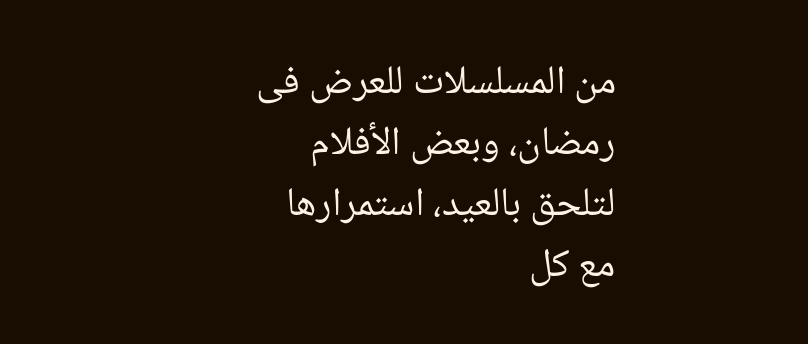من المسلسلات للعرض فى رمضان، وبعض الأفلام لتلحق بالعيد، استمرارها مع كل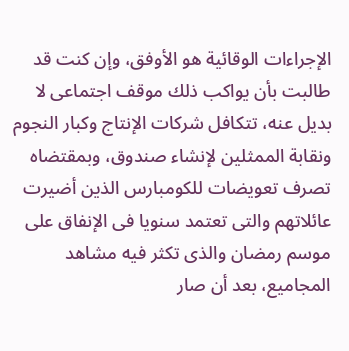الإجراءات الوقائية هو الأوفق، وإن كنت قد طالبت بأن يواكب ذلك موقف اجتماعى لا بديل عنه، تتكافل شركات الإنتاج وكبار النجوم ونقابة الممثلين لإنشاء صندوق، وبمقتضاه تصرف تعويضات للكومبارس الذين أضيرت عائلاتهم والتى تعتمد سنويا فى الإنفاق على موسم رمضان والذى تكثر فيه مشاهد المجاميع، بعد أن صار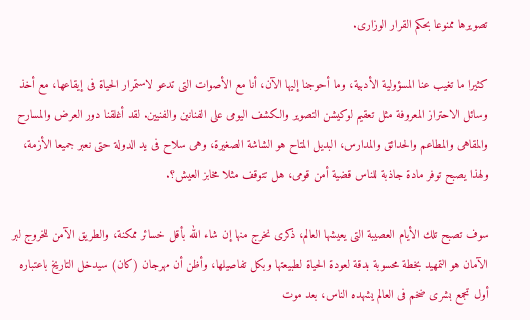تصويرها ممنوعا بحكم القرار الوزارى.

كثيرا ما تغيب عنا المسؤولية الأدبية، وما أحوجنا إليها الآن، أنا مع الأصوات التى تدعو لاستمرار الحياة فى إيقاعها، مع أخذ وسائل الاحتراز المعروفة مثل تعقيم لوكيشن التصوير والكشف اليومى على الفنانين والفنيين. لقد أغلقنا دور العرض والمسارح والمقاهى والمطاعم والحدائق والمدارس، البديل المتاح هو الشاشة الصغيرة، وهى سلاح فى يد الدولة حتى نعبر جميعا الأزمة، ولهذا يصبح توفر مادة جاذبة للناس قضية أمن قومى، هل تتوقف مثلا مخابز العيش؟.

سوف تصبح تلك الأيام العصيبة التى يعيشها العالم، ذكرى نخرج منها إن شاء الله بأقل خسائر ممكنة، والطريق الآمن للخروج لبر الآمان هو التمهيد بخطة محسوبة بدقة لعودة الحياة لطبيعتها وبكل تفاصيلها، وأظن أن مهرجان (كان) سيدخل التاريخ باعتباره أول تجمع بشرى ضخم فى العالم يشهده الناس، بعد موت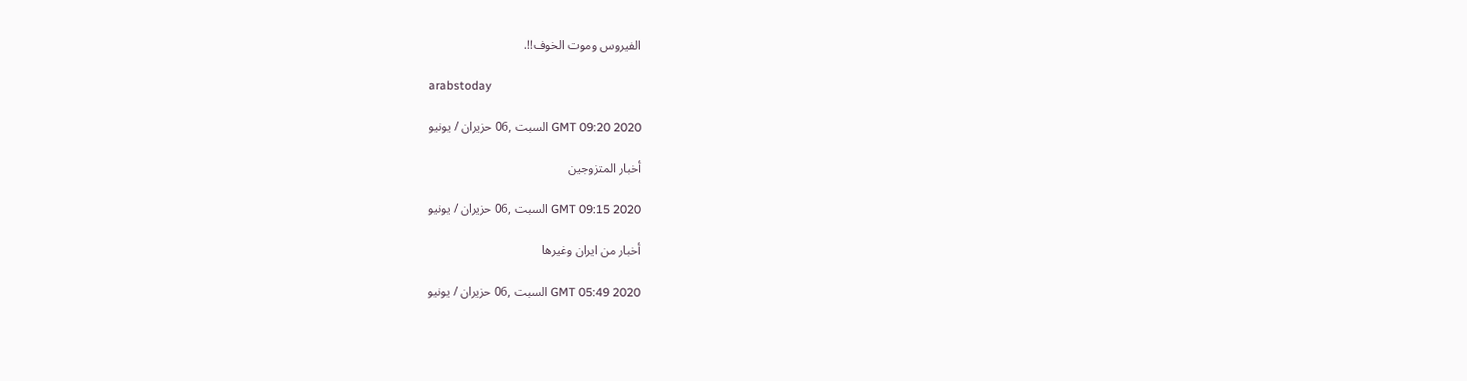الفيروس وموت الخوف!!.

arabstoday

GMT 09:20 2020 السبت ,06 حزيران / يونيو

أخبار المتزوجين

GMT 09:15 2020 السبت ,06 حزيران / يونيو

أخبار من ايران وغيرها

GMT 05:49 2020 السبت ,06 حزيران / يونيو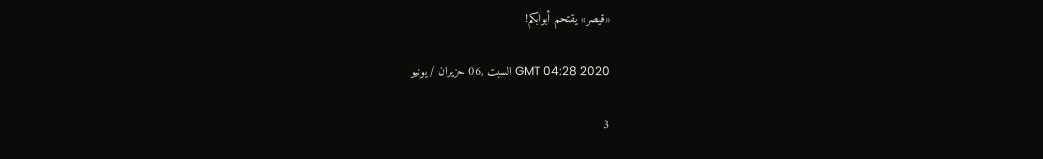«قيصر» يقتحم أبوابكم!

GMT 04:28 2020 السبت ,06 حزيران / يونيو

3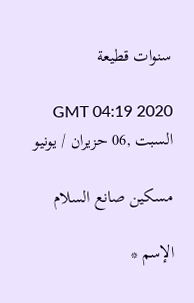سنوات قطيعة

GMT 04:19 2020 السبت ,06 حزيران / يونيو

مسكين صانع السلام

الإسم *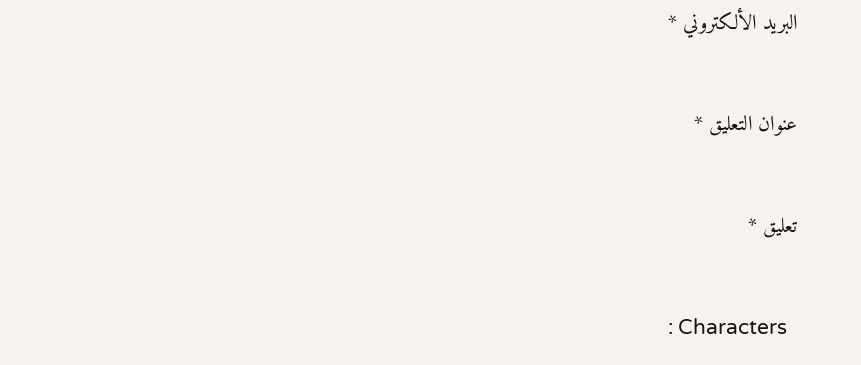البريد الألكتروني *

عنوان التعليق *

تعليق *

: Characters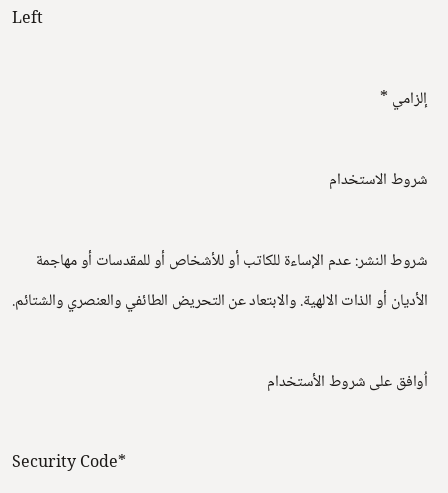Left

إلزامي *

شروط الاستخدام

شروط النشر: عدم الإساءة للكاتب أو للأشخاص أو للمقدسات أو مهاجمة الأديان أو الذات الالهية. والابتعاد عن التحريض الطائفي والعنصري والشتائم.

اُوافق على شروط الأستخدام

Security Code*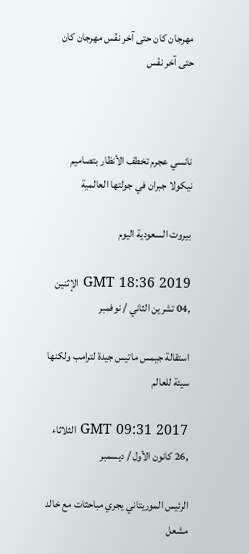مهرجان كان حتى آخر نفْس مهرجان كان حتى آخر نفْس



نانسي عجرم تخطف الأنظار بتصاميم نيكولا جبران في جولتها العالمية

بيروت السعودية اليوم

GMT 18:36 2019 الإثنين ,04 تشرين الثاني / نوفمبر

استقالة جيمس ماتيس جيدة لترامب ولكنها سيئة للعالم

GMT 09:31 2017 الثلاثاء ,26 كانون الأول / ديسمبر

الرئيس الموريتاني يجري مباحثات مع خالد مشعل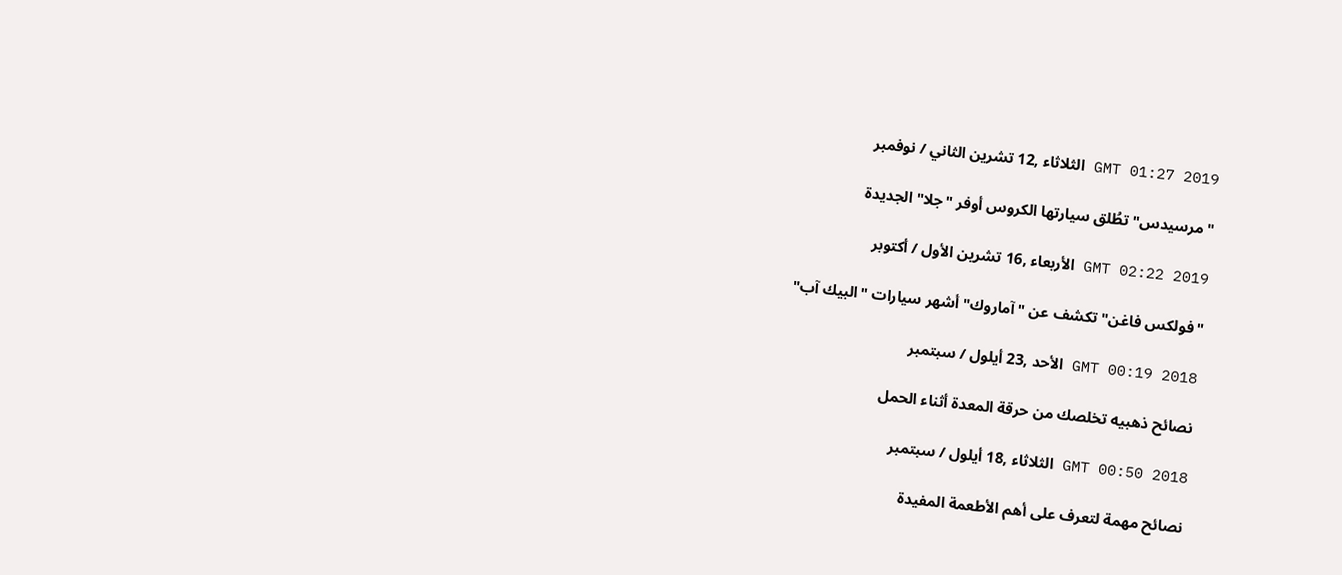GMT 01:27 2019 الثلاثاء ,12 تشرين الثاني / نوفمبر

"مرسيدس" تطُلق سيارتها الكروس أوفر "جلا" الجديدة

GMT 02:22 2019 الأربعاء ,16 تشرين الأول / أكتوبر

"فولكس فاغن" تكشف عن "آماروك" أشهر سيارات "البيك آب"

GMT 00:19 2018 الأحد ,23 أيلول / سبتمبر

نصائح ذهبيه تخلصك من حرقة المعدة أثناء الحمل

GMT 00:50 2018 الثلاثاء ,18 أيلول / سبتمبر

نصائح مهمة لتعرف على أهم الأطعمة المفيدة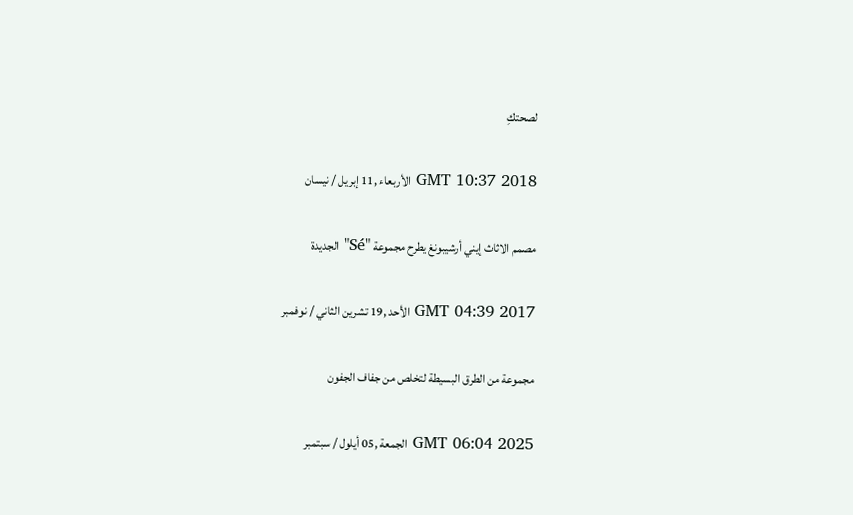لصحتكِ

GMT 10:37 2018 الأربعاء ,11 إبريل / نيسان

مصمم الاثاث إيني أرشيبونغ يطرح مجموعة "Sé" الجديدة

GMT 04:39 2017 الأحد ,19 تشرين الثاني / نوفمبر

مجموعة من الطرق البسيطة لتخلص من جفاف الجفون

GMT 06:04 2025 الجمعة ,05 أيلول / سبتمبر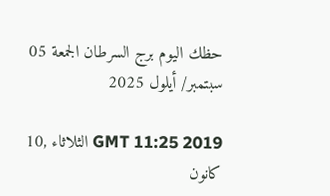حظك اليوم برج السرطان الجمعة 05 سبتمبر/ أيلول 2025

GMT 11:25 2019 الثلاثاء ,10 كانون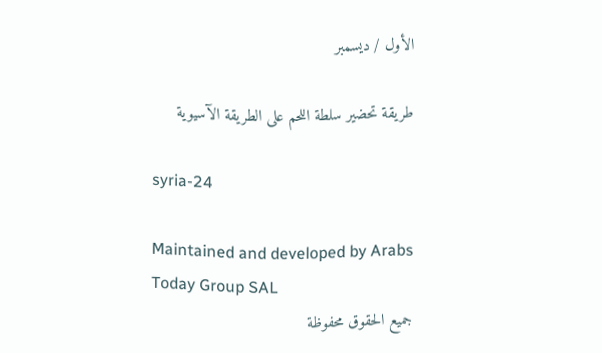الأول / ديسمبر

طريقة تحضير سلطة اللحم على الطريقة الآسيوية

syria-24

Maintained and developed by Arabs Today Group SAL
جميع الحقوق محفوظة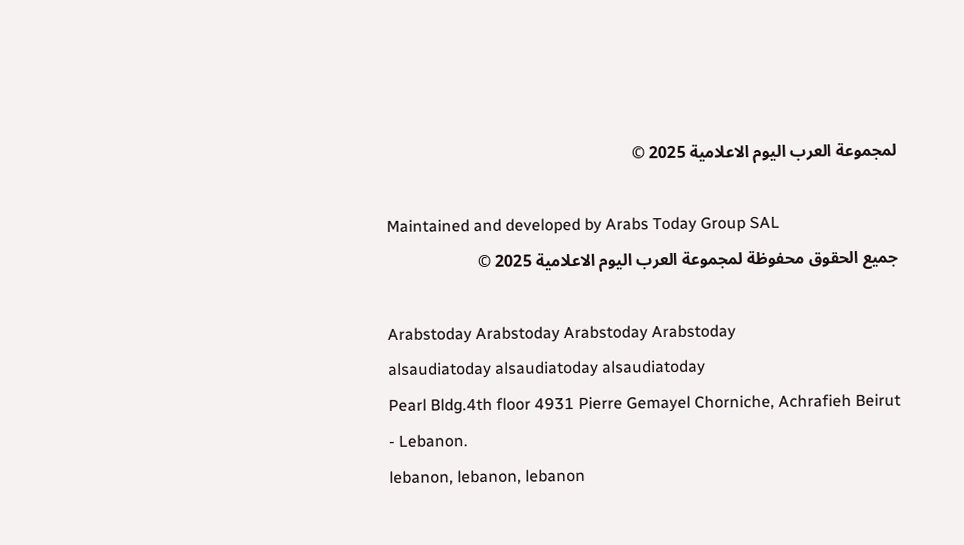لمجموعة العرب اليوم الاعلامية 2025 ©

Maintained and developed by Arabs Today Group SAL
جميع الحقوق محفوظة لمجموعة العرب اليوم الاعلامية 2025 ©

Arabstoday Arabstoday Arabstoday Arabstoday
alsaudiatoday alsaudiatoday alsaudiatoday
Pearl Bldg.4th floor 4931 Pierre Gemayel Chorniche, Achrafieh Beirut - Lebanon.
lebanon, lebanon, lebanon